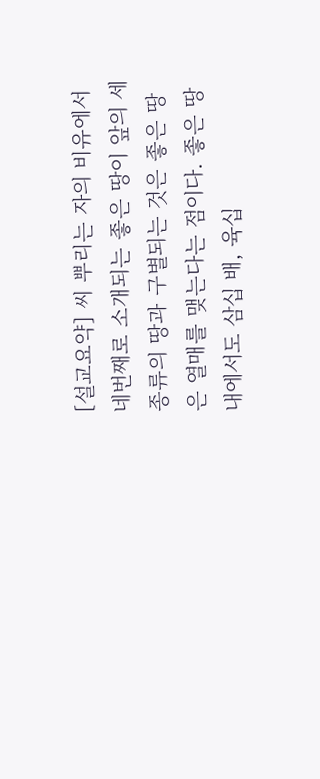[설교요약] 씨 뿌리는 자의 비유에서 네번째로 소개되는 좋은 땅이 앞의 세 종류의 땅과 구별되는 것은 좋은 땅은 열매를 맺는다는 점이다. 좋은 땅 내에서도 삼십 배, 육십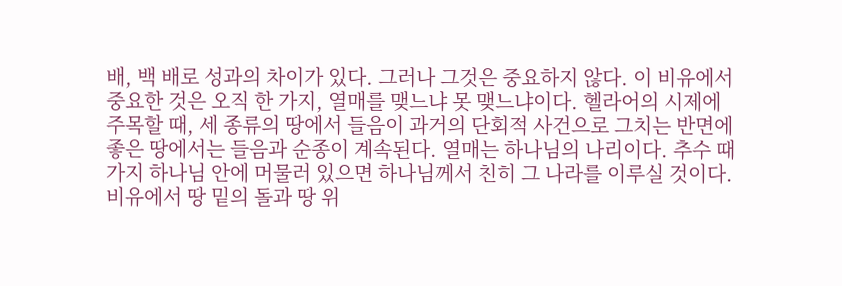배, 백 배로 성과의 차이가 있다. 그러나 그것은 중요하지 않다. 이 비유에서 중요한 것은 오직 한 가지, 열매를 맺느냐 못 맺느냐이다. 헬라어의 시제에 주목할 때, 세 종류의 땅에서 들음이 과거의 단회적 사건으로 그치는 반면에 좋은 땅에서는 들음과 순종이 계속된다. 열매는 하나님의 나리이다. 추수 때가지 하나님 안에 머물러 있으면 하나님께서 친히 그 나라를 이루실 것이다. 비유에서 땅 밑의 돌과 땅 위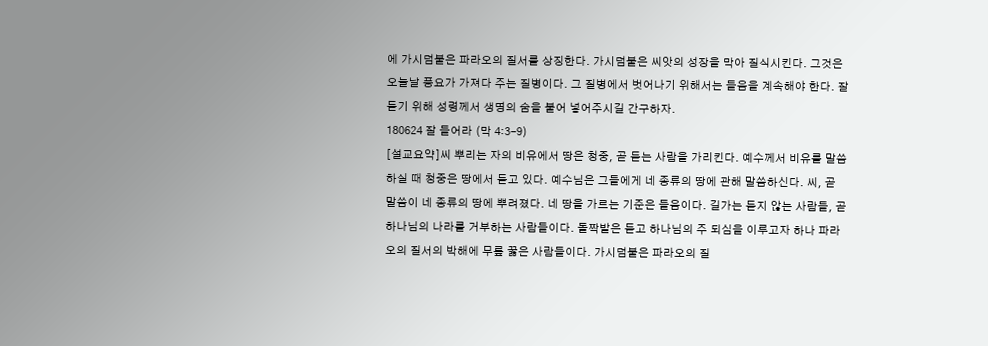에 가시덤불은 파라오의 질서를 상징한다. 가시덤불은 씨앗의 성장을 막아 질식시킨다. 그것은 오늘날 풍요가 가져다 주는 질병이다. 그 질병에서 벗어나기 위해서는 들음을 계속해야 한다. 잘 듣기 위해 성령께서 생명의 숨을 불어 넣어주시길 간구하자.
180624 잘 들어라 (막 4:3-9)
[설교요약]씨 뿌리는 자의 비유에서 땅은 청중, 곧 듣는 사람을 가리킨다. 예수께서 비유를 말씀하실 때 청중은 땅에서 듣고 있다. 예수님은 그들에게 네 종류의 땅에 관해 말씀하신다. 씨, 곧 말씀이 네 종류의 땅에 뿌려졌다. 네 땅을 가르는 기준은 들음이다. 길가는 듣지 않는 사람들, 곧 하나님의 나라를 거부하는 사람들이다. 돌짝밭은 듣고 하나님의 주 되심을 이루고자 하나 파라오의 질서의 박해에 무릎 꿇은 사람들이다. 가시덤불은 파라오의 질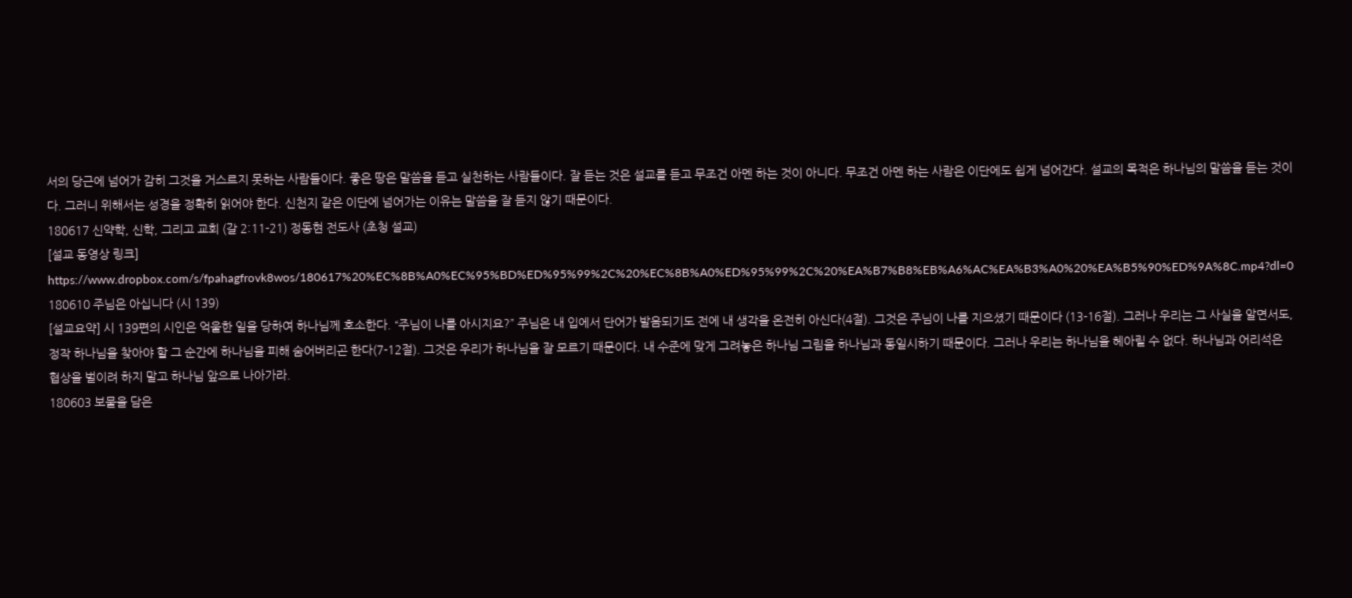서의 당근에 넘어가 감히 그것을 거스르지 못하는 사람들이다. 좋은 땅은 말씀을 듣고 실천하는 사람들이다. 잘 듣는 것은 설교를 듣고 무조건 아멘 하는 것이 아니다. 무조건 아멘 하는 사람은 이단에도 쉽게 넘어간다. 설교의 목적은 하나님의 말씀을 듣는 것이다. 그러니 위해서는 성경을 정확히 읽어야 한다. 신천지 같은 이단에 넘어가는 이유는 말씀을 잘 듣지 않기 때문이다.
180617 신약학, 신학, 그리고 교회 (갈 2:11-21) 정동현 전도사 (초청 설교)
[설교 동영상 링크]
https://www.dropbox.com/s/fpahagfrovk8wos/180617%20%EC%8B%A0%EC%95%BD%ED%95%99%2C%20%EC%8B%A0%ED%95%99%2C%20%EA%B7%B8%EB%A6%AC%EA%B3%A0%20%EA%B5%90%ED%9A%8C.mp4?dl=0
180610 주님은 아십니다 (시 139)
[설교요약] 시 139편의 시인은 억울한 일을 당하여 하나님께 호소한다. “주님이 나를 아시지요?” 주님은 내 입에서 단어가 발음되기도 전에 내 생각을 온전히 아신다(4절). 그것은 주님이 나를 지으셨기 때문이다 (13-16절). 그러나 우리는 그 사실을 알면서도, 정작 하나님을 찾아야 할 그 순간에 하나님을 피해 숨어버리곤 한다(7-12절). 그것은 우리가 하나님을 잘 모르기 때문이다. 내 수준에 맞게 그려놓은 하나님 그림을 하나님과 동일시하기 때문이다. 그러나 우리는 하나님을 헤아릴 수 없다. 하나님과 어리석은 협상을 벌이려 하지 말고 하나님 앞으로 나아가라.
180603 보물을 담은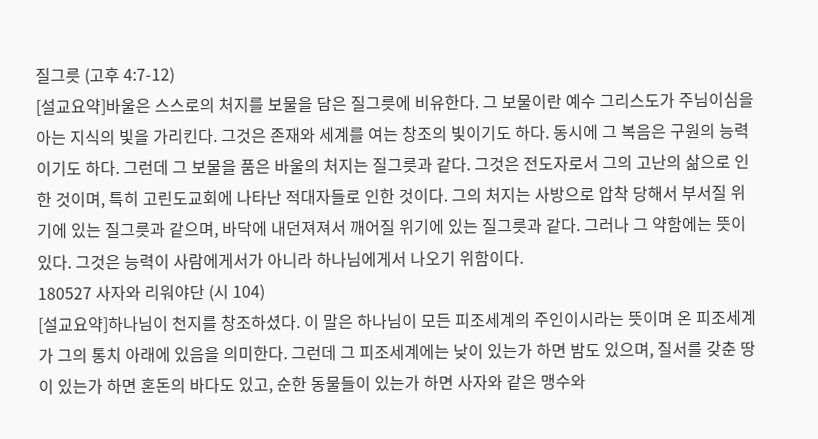질그릇 (고후 4:7-12)
[설교요약]바울은 스스로의 처지를 보물을 담은 질그릇에 비유한다. 그 보물이란 예수 그리스도가 주님이심을 아는 지식의 빛을 가리킨다. 그것은 존재와 세계를 여는 창조의 빛이기도 하다. 동시에 그 복음은 구원의 능력이기도 하다. 그런데 그 보물을 품은 바울의 처지는 질그릇과 같다. 그것은 전도자로서 그의 고난의 삶으로 인한 것이며, 특히 고린도교회에 나타난 적대자들로 인한 것이다. 그의 처지는 사방으로 압착 당해서 부서질 위기에 있는 질그릇과 같으며, 바닥에 내던져져서 깨어질 위기에 있는 질그릇과 같다. 그러나 그 약함에는 뜻이 있다. 그것은 능력이 사람에게서가 아니라 하나님에게서 나오기 위함이다.
180527 사자와 리워야단 (시 104)
[설교요약]하나님이 천지를 창조하셨다. 이 말은 하나님이 모든 피조세계의 주인이시라는 뜻이며 온 피조세계가 그의 통치 아래에 있음을 의미한다. 그런데 그 피조세계에는 낮이 있는가 하면 밤도 있으며, 질서를 갖춘 땅이 있는가 하면 혼돈의 바다도 있고, 순한 동물들이 있는가 하면 사자와 같은 맹수와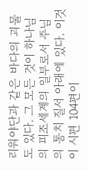리워야단과 같은 바다의 괴물도 있다. 그 모든 것이 하나님의 피조세계의 일부로서 주님의 통치 질서 아래에 있다. 이것이 시편 104편이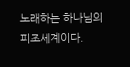노래하는 하나님의 피조세계이다.